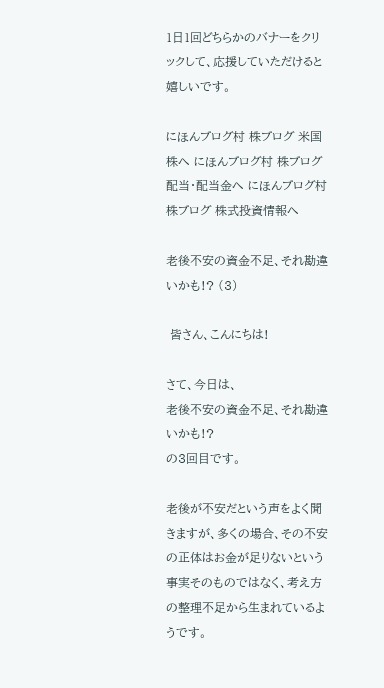1日1回どちらかのバナーをクリックして、応援していただけると嬉しいです。

にほんブログ村 株ブログ 米国株へ にほんブログ村 株ブログ 配当・配当金へ にほんブログ村 株ブログ 株式投資情報へ

老後不安の資金不足、それ勘違いかも!? (3)

 皆さん、こんにちは!

さて、今日は、
老後不安の資金不足、それ勘違いかも!?
の3回目です。

老後が不安だという声をよく聞きますが、多くの場合、その不安の正体はお金が足りないという事実そのものではなく、考え方の整理不足から生まれているようです。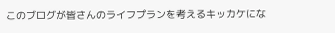このブログが皆さんのライフプランを考えるキッカケにな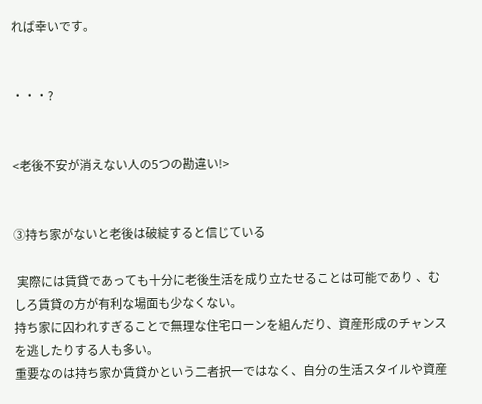れば幸いです。


・・・?


<老後不安が消えない人の5つの勘違い!>


③持ち家がないと老後は破綻すると信じている

 実際には賃貸であっても十分に老後生活を成り立たせることは可能であり 、むしろ賃貸の方が有利な場面も少なくない。
持ち家に囚われすぎることで無理な住宅ローンを組んだり、資産形成のチャンスを逃したりする人も多い。
重要なのは持ち家か賃貸かという二者択一ではなく、自分の生活スタイルや資産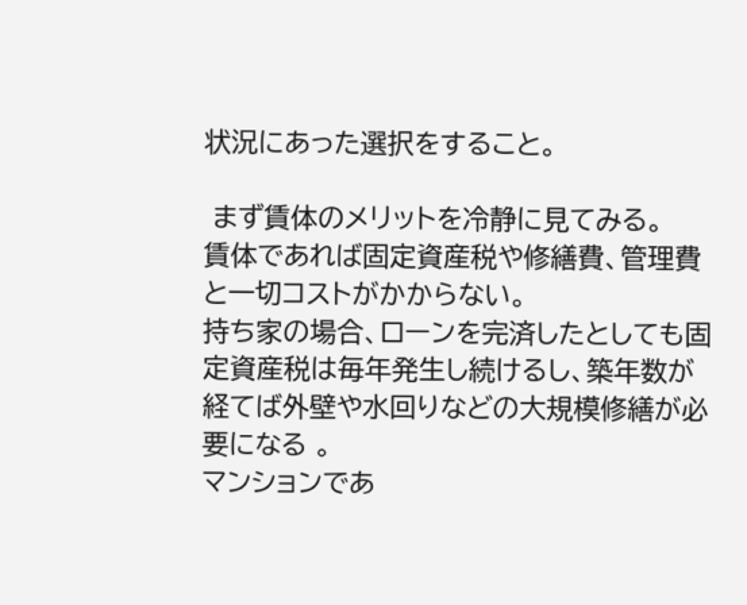状況にあった選択をすること。

 まず賃体のメリットを冷静に見てみる。
賃体であれば固定資産税や修繕費、管理費と一切コストがかからない。
持ち家の場合、ローンを完済したとしても固定資産税は毎年発生し続けるし、築年数が経てば外壁や水回りなどの大規模修繕が必要になる 。
マンションであ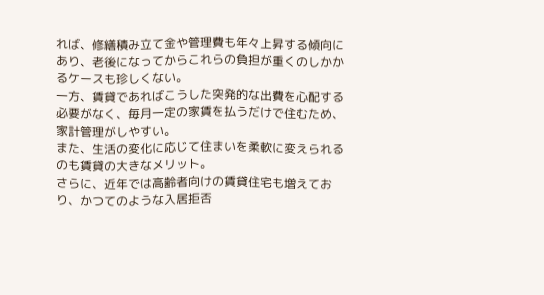れば、修繕積み立て金や管理費も年々上昇する傾向にあり、老後になってからこれらの負担が重くのしかかるケースも珍しくない。
一方、賃貸であればこうした突発的な出費を心配する必要がなく、毎月一定の家賃を払うだけで住むため、家計管理がしやすい。
また、生活の変化に応じて住まいを柔軟に変えられるのも賃貸の大きなメリット。
さらに、近年では高齢者向けの賃貸住宅も増えており、かつてのような入居拒否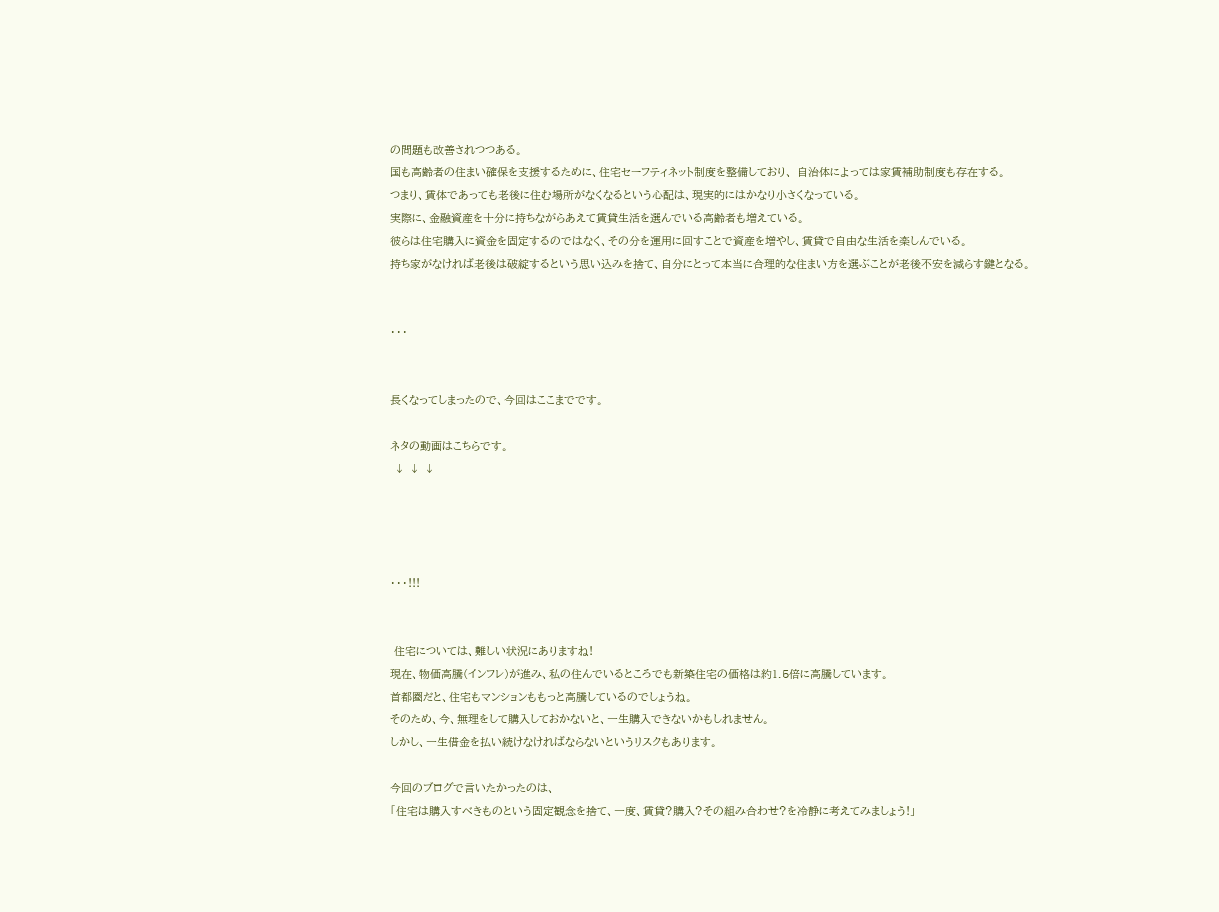の問題も改善されつつある。
国も高齢者の住まい確保を支援するために、住宅セーフティネット制度を整備しており、 自治体によっては家賃補助制度も存在する。
つまり、賃体であっても老後に住む場所がなくなるという心配は、現実的にはかなり小さくなっている。
実際に、金融資産を十分に持ちながらあえて賃貸生活を選んでいる高齢者も増えている。
彼らは住宅購入に資金を固定するのではなく、その分を運用に回すことで資産を増やし、賃貸で自由な生活を楽しんでいる。
持ち家がなければ老後は破綻するという思い込みを捨て、自分にとって本当に合理的な住まい方を選ぶことが老後不安を減らす鍵となる。


・・・


長くなってしまったので、今回はここまでです。

ネタの動画はこちらです。
 ↓ ↓ ↓




・・・!!!


 住宅については、難しい状況にありますね!
現在、物価高騰(インフレ)が進み、私の住んでいるところでも新築住宅の価格は約1.5倍に高騰しています。
首都圏だと、住宅もマンションももっと高騰しているのでしょうね。
そのため、今、無理をして購入しておかないと、一生購入できないかもしれません。
しかし、一生借金を払い続けなければならないというリスクもあります。

今回のブログで言いたかったのは、
「住宅は購入すべきものという固定観念を捨て、一度、賃貸?購入?その組み合わせ?を冷静に考えてみましょう!」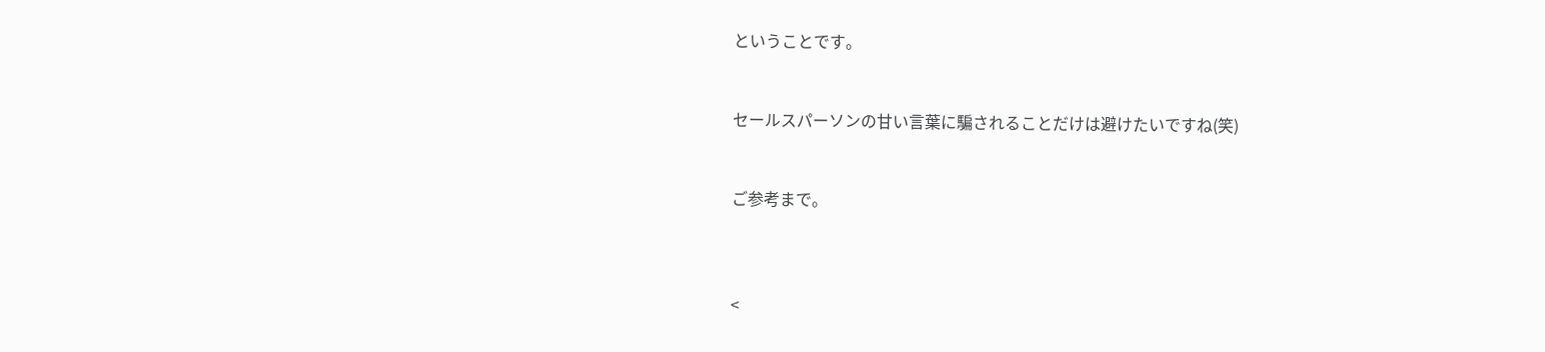ということです。


セールスパーソンの甘い言葉に騙されることだけは避けたいですね(笑)


ご参考まで。



<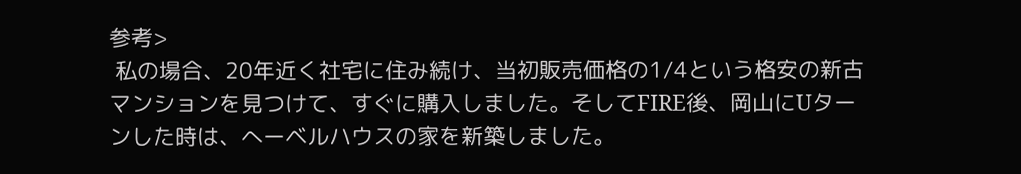参考>
 私の場合、20年近く社宅に住み続け、当初販売価格の1/4という格安の新古マンションを見つけて、すぐに購入しました。そしてFIRE後、岡山にUターンした時は、へーベルハウスの家を新築しました。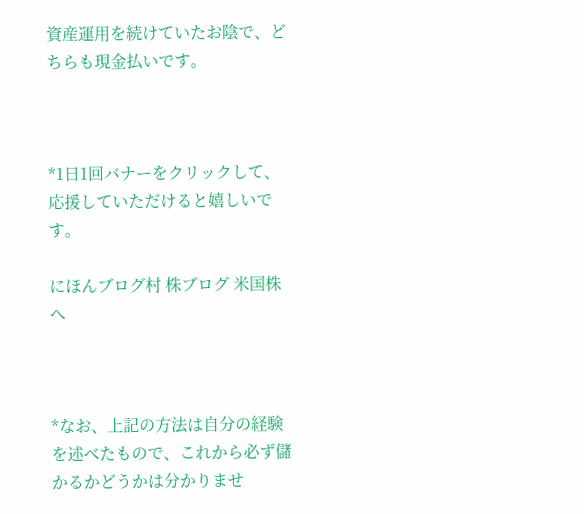資産運用を続けていたお陰で、どちらも現金払いです。



*1日1回バナーをクリックして、応援していただけると嬉しいです。

にほんブログ村 株ブログ 米国株へ



*なお、上記の方法は自分の経験を述べたもので、これから必ず儲かるかどうかは分かりませ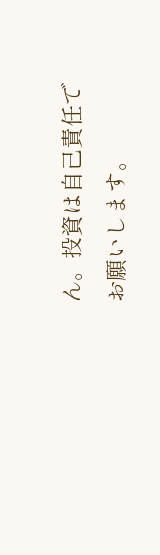ん。投資は自己責任でお願いします。